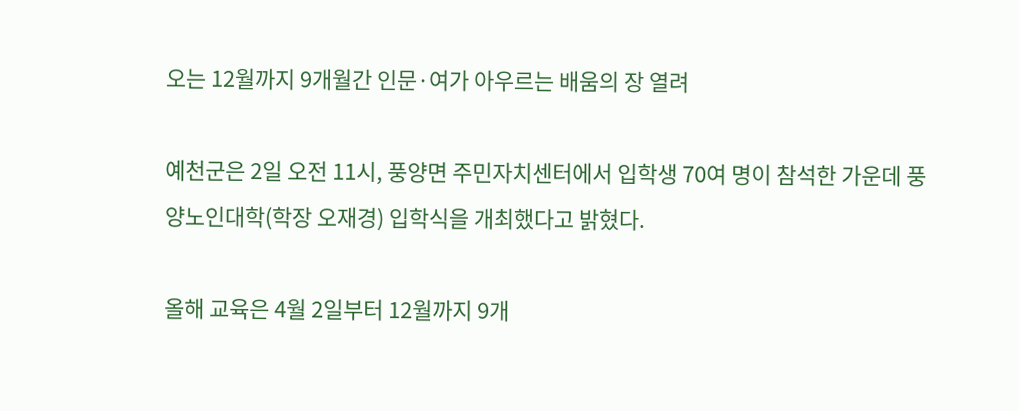오는 12월까지 9개월간 인문·여가 아우르는 배움의 장 열려

예천군은 2일 오전 11시, 풍양면 주민자치센터에서 입학생 70여 명이 참석한 가운데 풍양노인대학(학장 오재경) 입학식을 개최했다고 밝혔다.

올해 교육은 4월 2일부터 12월까지 9개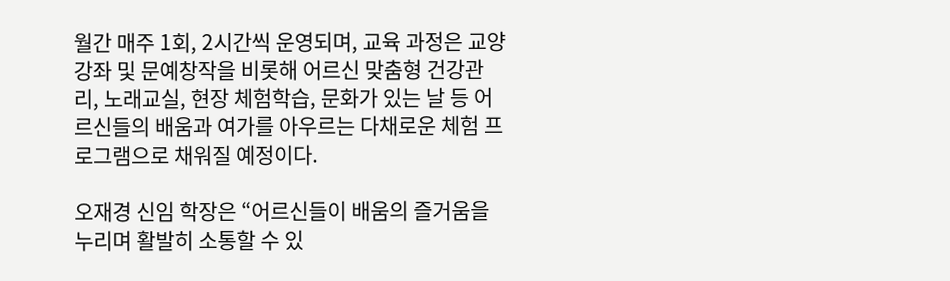월간 매주 1회, 2시간씩 운영되며, 교육 과정은 교양강좌 및 문예창작을 비롯해 어르신 맞춤형 건강관리, 노래교실, 현장 체험학습, 문화가 있는 날 등 어르신들의 배움과 여가를 아우르는 다채로운 체험 프로그램으로 채워질 예정이다.

오재경 신임 학장은 “어르신들이 배움의 즐거움을 누리며 활발히 소통할 수 있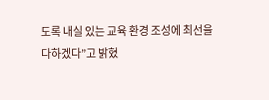도록 내실 있는 교육 환경 조성에 최선을 다하겠다”고 밝혔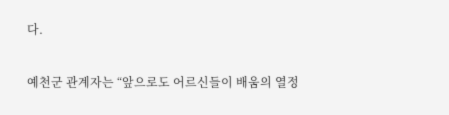다.

예천군 관계자는 “앞으로도 어르신들이 배움의 열정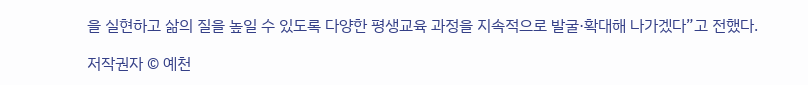을 실현하고 삶의 질을 높일 수 있도록 다양한 평생교육 과정을 지속적으로 발굴·확대해 나가겠다”고 전했다.

저작권자 © 예천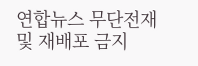연합뉴스 무단전재 및 재배포 금지